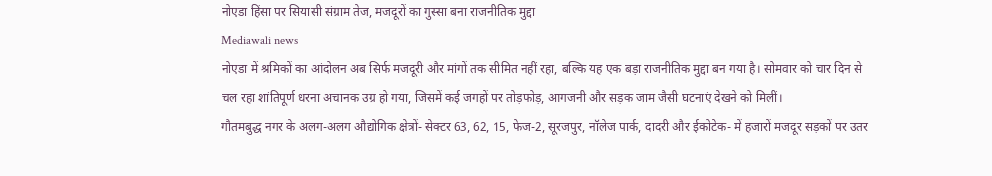नोएडा हिंसा पर सियासी संग्राम तेज, मजदूरों का गुस्सा बना राजनीतिक मुद्दा
Mediawali news
नोएडा में श्रमिकों का आंदोलन अब सिर्फ मजदूरी और मांगों तक सीमित नहीं रहा, बल्कि यह एक बड़ा राजनीतिक मुद्दा बन गया है। सोमवार को चार दिन से चल रहा शांतिपूर्ण धरना अचानक उग्र हो गया, जिसमें कई जगहों पर तोड़फोड़, आगजनी और सड़क जाम जैसी घटनाएं देखने को मिलीं।
गौतमबुद्ध नगर के अलग-अलग औद्योगिक क्षेत्रों- सेक्टर 63, 62, 15, फेज-2, सूरजपुर, नॉलेज पार्क, दादरी और ईकोटेक- में हजारों मजदूर सड़कों पर उतर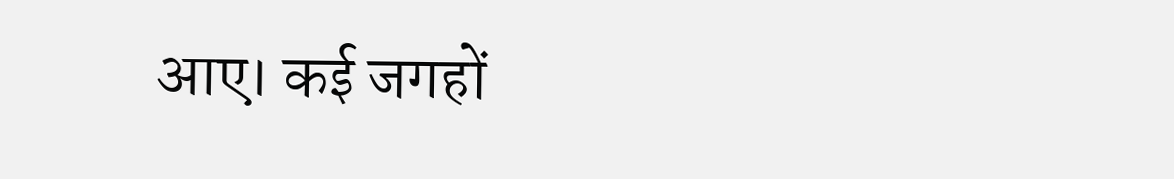आए। कई जगहों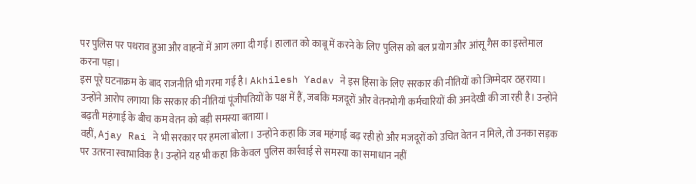पर पुलिस पर पथराव हुआ और वाहनों में आग लगा दी गई। हालात को काबू में करने के लिए पुलिस को बल प्रयोग और आंसू गैस का इस्तेमाल करना पड़ा।
इस पूरे घटनाक्रम के बाद राजनीति भी गरमा गई है। Akhilesh Yadav ने इस हिंसा के लिए सरकार की नीतियों को जिम्मेदार ठहराया। उन्होंने आरोप लगाया कि सरकार की नीतियां पूंजीपतियों के पक्ष में हैं, जबकि मजदूरों और वेतनभोगी कर्मचारियों की अनदेखी की जा रही है। उन्होंने बढ़ती महंगाई के बीच कम वेतन को बड़ी समस्या बताया।
वहीं, Ajay Rai ने भी सरकार पर हमला बोला। उन्होंने कहा कि जब महंगाई बढ़ रही हो और मजदूरों को उचित वेतन न मिले, तो उनका सड़क पर उतरना स्वाभाविक है। उन्होंने यह भी कहा कि केवल पुलिस कार्रवाई से समस्या का समाधान नहीं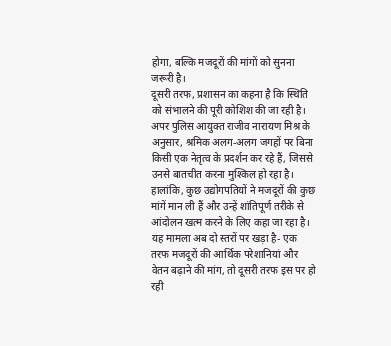होगा, बल्कि मजदूरों की मांगों को सुनना जरूरी है।
दूसरी तरफ, प्रशासन का कहना है कि स्थिति को संभालने की पूरी कोशिश की जा रही है। अपर पुलिस आयुक्त राजीव नारायण मिश्र के अनुसार, श्रमिक अलग-अलग जगहों पर बिना किसी एक नेतृत्व के प्रदर्शन कर रहे हैं, जिससे उनसे बातचीत करना मुश्किल हो रहा है। हालांकि, कुछ उद्योगपतियों ने मजदूरों की कुछ मांगें मान ली हैं और उन्हें शांतिपूर्ण तरीके से आंदोलन खत्म करने के लिए कहा जा रहा है।
यह मामला अब दो स्तरों पर खड़ा है- एक तरफ मजदूरों की आर्थिक परेशानियां और वेतन बढ़ाने की मांग, तो दूसरी तरफ इस पर हो रही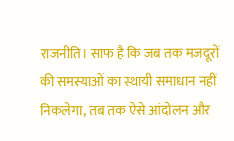राजनीति। साफ है कि जब तक मजदूरों की समस्याओं का स्थायी समाधान नहीं निकलेगा, तब तक ऐसे आंदोलन और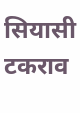सियासी टकराव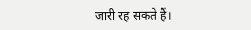जारी रह सकते हैं।